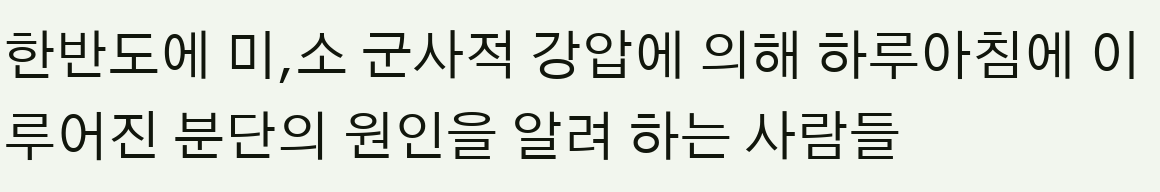한반도에 미,소 군사적 강압에 의해 하루아침에 이루어진 분단의 원인을 알려 하는 사람들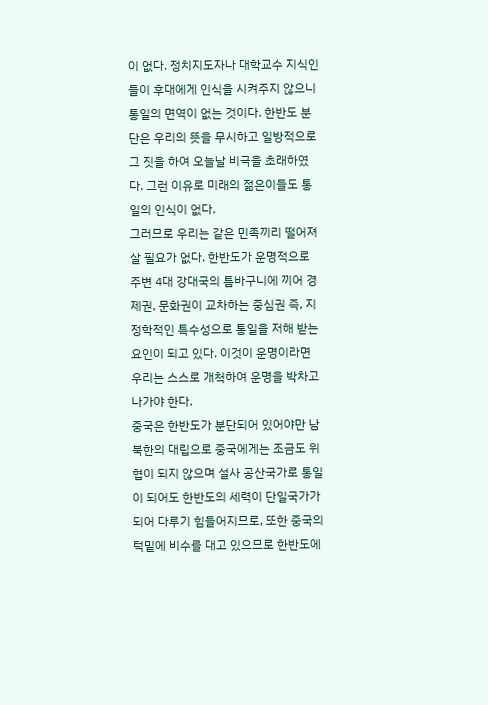이 없다. 정치지도자나 대학교수 지식인들이 후대에게 인식을 시켜주지 않으니 통일의 면역이 없는 것이다. 한반도 분단은 우리의 뜻을 무시하고 일방적으로 그 짓을 하여 오늘날 비극을 초래하였다. 그런 이유로 미래의 젊은이들도 통일의 인식이 없다.
그러므로 우리는 같은 민족끼리 떨어져 살 필요가 없다. 한반도가 운명적으로 주변 4대 강대국의 틈바구니에 끼어 경제권, 문화권이 교차하는 중심권 즉, 지정학적인 특수성으로 통일을 저해 받는 요인이 되고 있다. 이것이 운명이라면 우리는 스스로 개척하여 운명을 박차고 나가야 한다.
중국은 한반도가 분단되어 있어야만 남북한의 대립으로 중국에게는 조금도 위협이 되지 않으며 설사 공산국가로 통일이 되어도 한반도의 세력이 단일국가가 되어 다루기 힘들어지므로, 또한 중국의 턱밑에 비수를 대고 있으므로 한반도에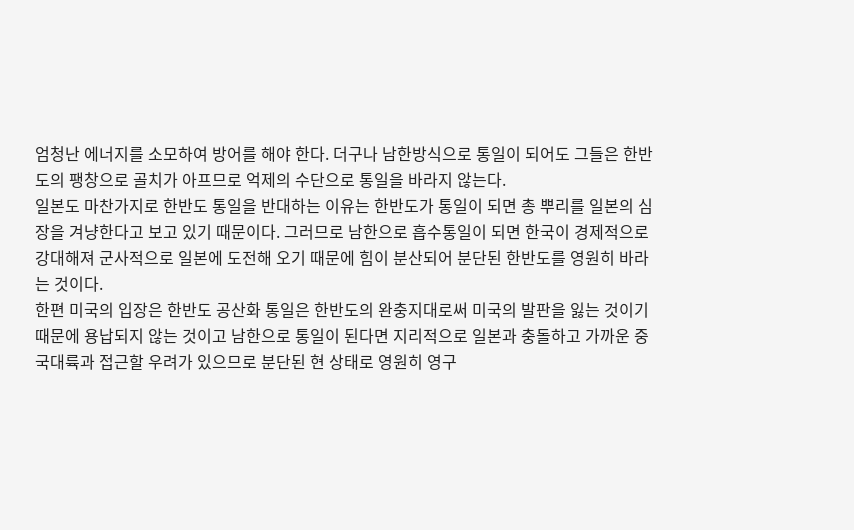엄청난 에너지를 소모하여 방어를 해야 한다. 더구나 남한방식으로 통일이 되어도 그들은 한반도의 팽창으로 골치가 아프므로 억제의 수단으로 통일을 바라지 않는다.
일본도 마찬가지로 한반도 통일을 반대하는 이유는 한반도가 통일이 되면 총 뿌리를 일본의 심장을 겨냥한다고 보고 있기 때문이다. 그러므로 남한으로 흡수통일이 되면 한국이 경제적으로 강대해져 군사적으로 일본에 도전해 오기 때문에 힘이 분산되어 분단된 한반도를 영원히 바라는 것이다.
한편 미국의 입장은 한반도 공산화 통일은 한반도의 완충지대로써 미국의 발판을 잃는 것이기 때문에 용납되지 않는 것이고 남한으로 통일이 된다면 지리적으로 일본과 충돌하고 가까운 중국대륙과 접근할 우려가 있으므로 분단된 현 상태로 영원히 영구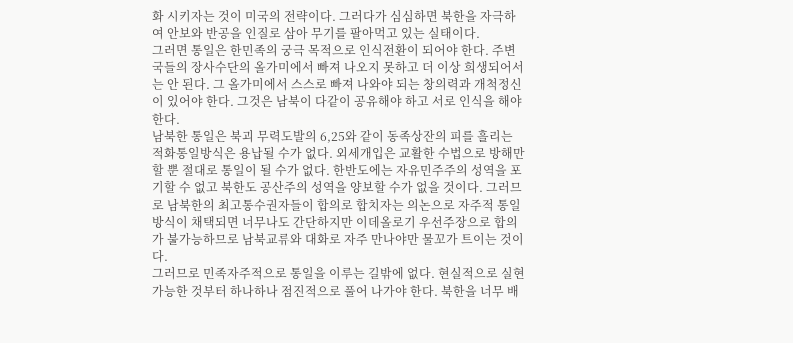화 시키자는 것이 미국의 전략이다. 그러다가 심심하면 북한을 자극하여 안보와 반공을 인질로 삼아 무기를 팔아먹고 있는 실태이다.
그러면 통일은 한민족의 궁극 목적으로 인식전환이 되어야 한다. 주변국들의 장사수단의 올가미에서 빠져 나오지 못하고 더 이상 희생되어서는 안 된다. 그 올가미에서 스스로 빠져 나와야 되는 창의력과 개척정신이 있어야 한다. 그것은 남북이 다같이 공유해야 하고 서로 인식을 해야 한다.
남북한 통일은 북괴 무력도발의 6,25와 같이 동족상잔의 피를 흘리는 적화통일방식은 용납될 수가 없다. 외세개입은 교활한 수법으로 방해만 할 뿐 절대로 통일이 될 수가 없다. 한반도에는 자유민주주의 성역을 포기할 수 없고 북한도 공산주의 성역을 양보할 수가 없을 것이다. 그러므로 남북한의 최고통수권자들이 합의로 합치자는 의논으로 자주적 통일방식이 채택되면 너무나도 간단하지만 이데올로기 우선주장으로 합의가 불가능하므로 남북교류와 대화로 자주 만나야만 물꼬가 트이는 것이다.
그러므로 민족자주적으로 통일을 이루는 길밖에 없다. 현실적으로 실현 가능한 것부터 하나하나 점진적으로 풀어 나가야 한다. 북한을 너무 배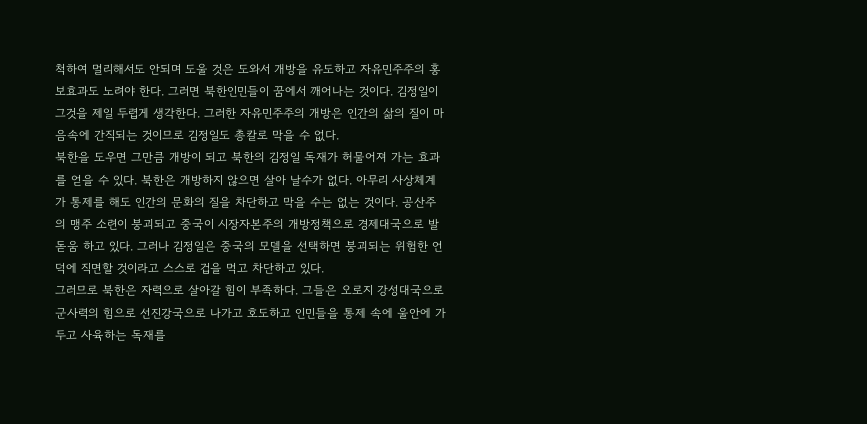척하여 멀리해서도 안되며 도울 것은 도와서 개방을 유도하고 자유민주주의 홍보효과도 노려야 한다. 그러면 북한인민들이 꿈에서 깨어나는 것이다. 김정일이 그것을 제일 두렵게 생각한다. 그러한 자유민주주의 개방은 인간의 삶의 질이 마음속에 간직되는 것이므로 김정일도 총칼로 막을 수 없다.
북한을 도우면 그만큼 개방이 되고 북한의 김정일 독재가 허물어져 가는 효과를 얻을 수 있다. 북한은 개방하지 않으면 살아 날수가 없다. 아무리 사상체계가 통제를 해도 인간의 문화의 질을 차단하고 막을 수는 없는 것이다. 공산주의 맹주 소련이 붕괴되고 중국이 시장자본주의 개방정책으로 경제대국으로 발돋움 하고 있다. 그러나 김정일은 중국의 모델을 선택하면 붕괴되는 위험한 언덕에 직면할 것이라고 스스로 겁을 먹고 차단하고 있다.
그러므로 북한은 자력으로 살아갈 힘이 부족하다. 그들은 오로지 강성대국으로 군사력의 힘으로 선진강국으로 나가고 호도하고 인민들을 통제 속에 울안에 가두고 사육하는 독재를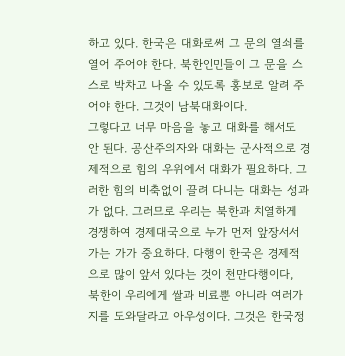하고 있다. 한국은 대화로써 그 문의 열쇠를 열어 주어야 한다. 북한인민들이 그 문을 스스로 박차고 나올 수 있도록 홍보로 알려 주어야 한다. 그것이 남북대화이다.
그렇다고 너무 마음을 놓고 대화를 해서도 안 된다. 공산주의자와 대화는 군사적으로 경제적으로 힘의 우위에서 대화가 필요하다. 그러한 힘의 비축없이 끌려 다니는 대화는 성과가 없다. 그러므로 우리는 북한과 치열하게 경쟁하여 경제대국으로 누가 먼저 앞장서서 가는 가가 중요하다. 다행이 한국은 경제적으로 많이 앞서 있다는 것이 천만다행이다,
북한이 우리에게 쌀과 비료뿐 아니라 여러가지를 도와달라고 아우성이다. 그것은 한국정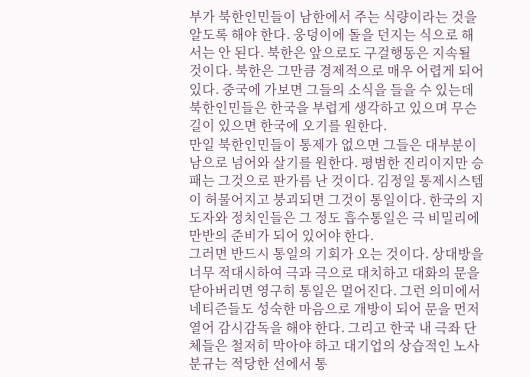부가 북한인민들이 남한에서 주는 식량이라는 것을 알도록 해야 한다. 웅덩이에 돌을 던지는 식으로 해서는 안 된다. 북한은 앞으로도 구걸행동은 지속될 것이다. 북한은 그만큼 경제적으로 매우 어렵게 되어있다. 중국에 가보면 그들의 소식을 들을 수 있는데 북한인민들은 한국을 부럽게 생각하고 있으며 무슨 길이 있으면 한국에 오기를 원한다.
만일 북한인민들이 통제가 없으면 그들은 대부분이 남으로 넘어와 살기를 원한다. 평범한 진리이지만 승패는 그것으로 판가름 난 것이다. 김정일 통제시스템이 허물어지고 붕괴되면 그것이 통일이다. 한국의 지도자와 정치인들은 그 정도 흡수통일은 극 비밀리에 만반의 준비가 되어 있어야 한다.
그러면 반드시 통일의 기회가 오는 것이다. 상대방을 너무 적대시하여 극과 극으로 대치하고 대화의 문을 닫아버리면 영구히 통일은 멀어진다. 그런 의미에서 네티즌들도 성숙한 마음으로 개방이 되어 문을 먼저 열어 감시감독을 해야 한다. 그리고 한국 내 극좌 단체들은 철저히 막아야 하고 대기업의 상습적인 노사분규는 적당한 선에서 통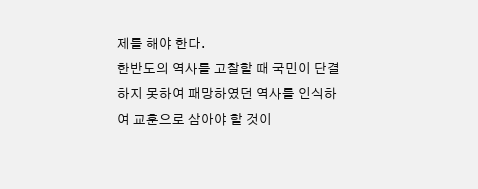제를 해야 한다.
한반도의 역사를 고찰할 때 국민이 단결하지 못하여 패망하였던 역사를 인식하여 교훈으로 삼아야 할 것이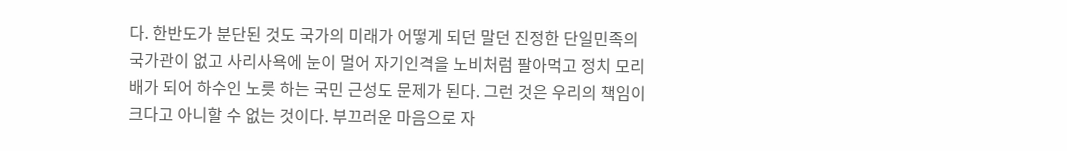다. 한반도가 분단된 것도 국가의 미래가 어떻게 되던 말던 진정한 단일민족의 국가관이 없고 사리사욕에 눈이 멀어 자기인격을 노비처럼 팔아먹고 정치 모리배가 되어 하수인 노릇 하는 국민 근성도 문제가 된다. 그런 것은 우리의 책임이 크다고 아니할 수 없는 것이다. 부끄러운 마음으로 자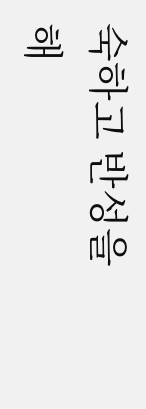숙하고 반성을 해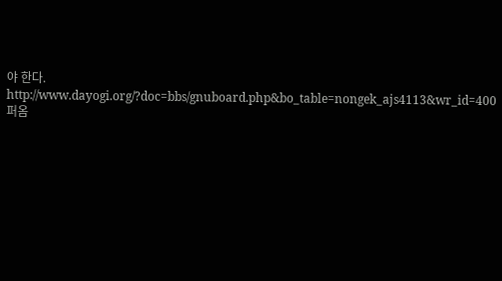야 한다.
http://www.dayogi.org/?doc=bbs/gnuboard.php&bo_table=nongek_ajs4113&wr_id=400 퍼옴